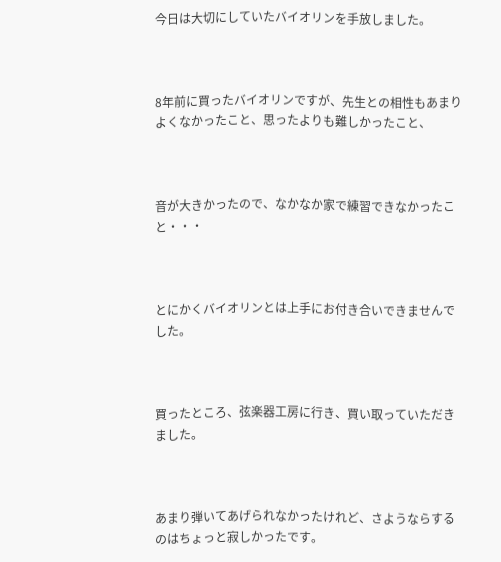今日は大切にしていたバイオリンを手放しました。



8年前に買ったバイオリンですが、先生との相性もあまりよくなかったこと、思ったよりも難しかったこと、



音が大きかったので、なかなか家で練習できなかったこと・・・



とにかくバイオリンとは上手にお付き合いできませんでした。



買ったところ、弦楽器工房に行き、買い取っていただきました。



あまり弾いてあげられなかったけれど、さようならするのはちょっと寂しかったです。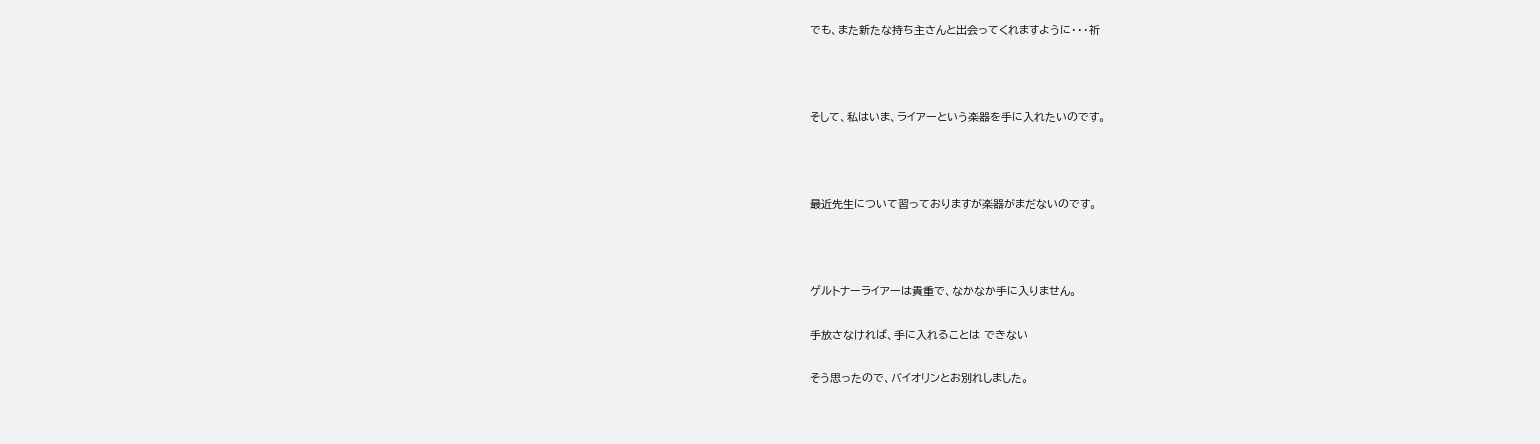でも、また新たな持ち主さんと出会ってくれますように・・・祈



そして、私はいま、ライアーという楽器を手に入れたいのです。



最近先生について習っておりますが楽器がまだないのです。



ゲルトナーライアーは貴重で、なかなか手に入りません。

手放さなければ、手に入れることは できない

そう思ったので、バイオリンとお別れしました。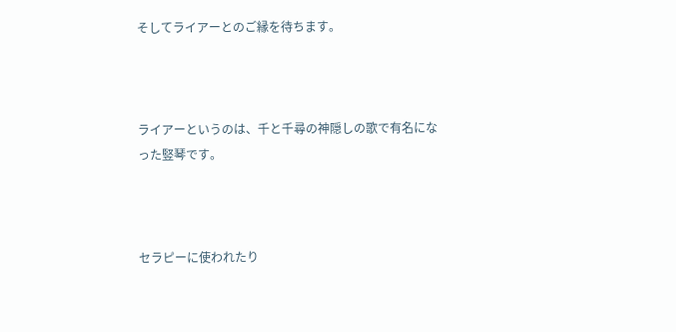そしてライアーとのご縁を待ちます。



ライアーというのは、千と千尋の神隠しの歌で有名になった竪琴です。



セラピーに使われたり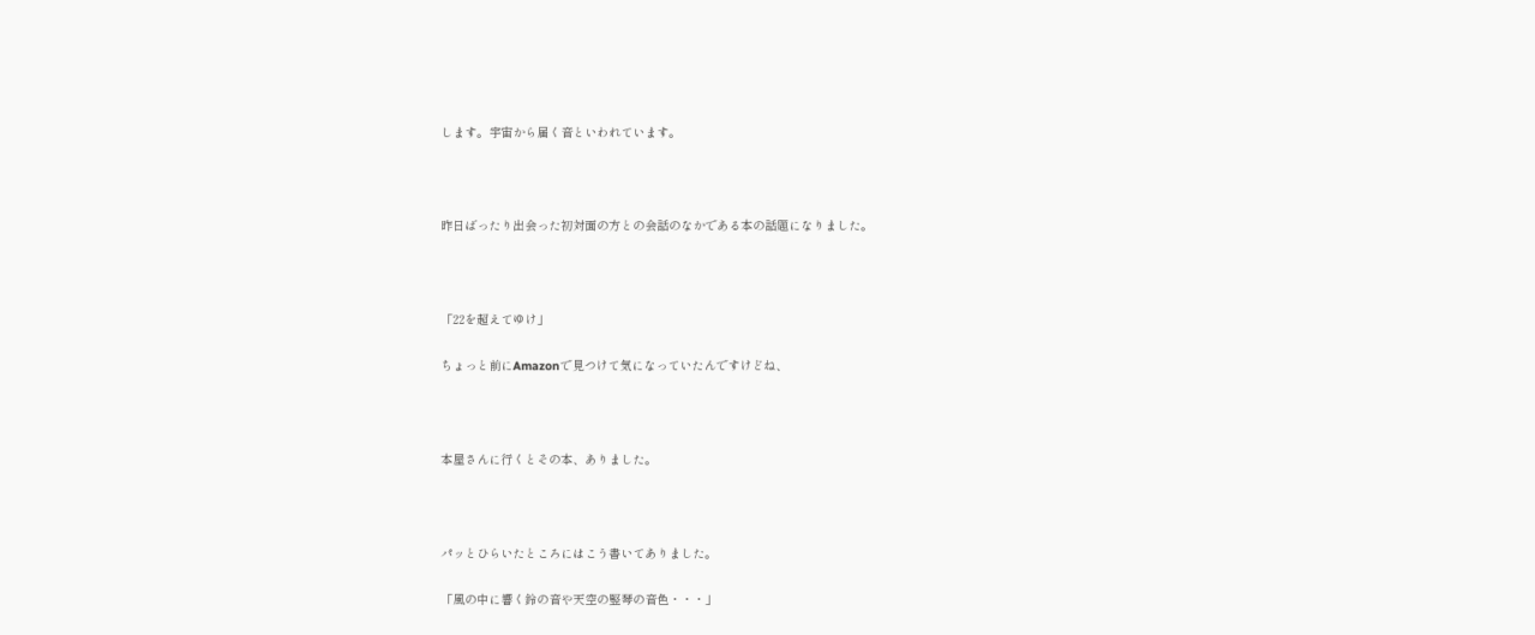します。宇宙から届く音といわれています。



昨日ばったり出会った初対面の方との会話のなかである本の話題になりました。



「22を超えてゆけ」

ちょっと前にAmazonで見つけて気になっていたんですけどね、



本屋さんに行くとその本、ありました。



パッとひらいたところにはこう書いてありました。

「風の中に響く鈴の音や天空の竪琴の音色・・・」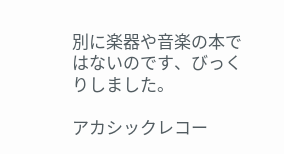別に楽器や音楽の本ではないのです、びっくりしました。

アカシックレコー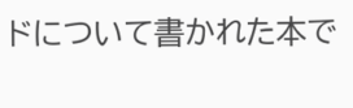ドについて書かれた本で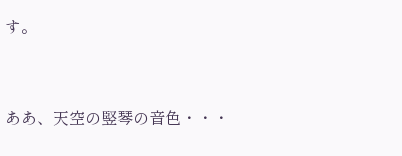す。



ああ、天空の竪琴の音色・・・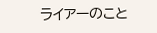ライアーのこと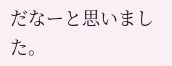だなーと思いました。